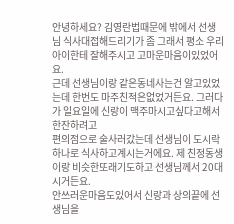안녕하세요? 김영란법때문에 밖에서 선생님 식사대접해드리기가 좀 그래서 평소 우리아이한테 잘해주시고 고마운마음이있었어요.
근데 선생님이랑 같은동네사는건 알고있었는데 한번도 마주친적은없었거든요. 그러다가 일요일에 신랑이 맥주마시고싶다고해서 한잔하려고
편의점으로 술사러갔는데 선생님이 도시락하나로 식사하고계시는거에요. 제 친정동생이랑 비슷한또래기도하고 선생님께서 20대시거든요.
안쓰러운마음도있어서 신랑과 상의끝에 선생님을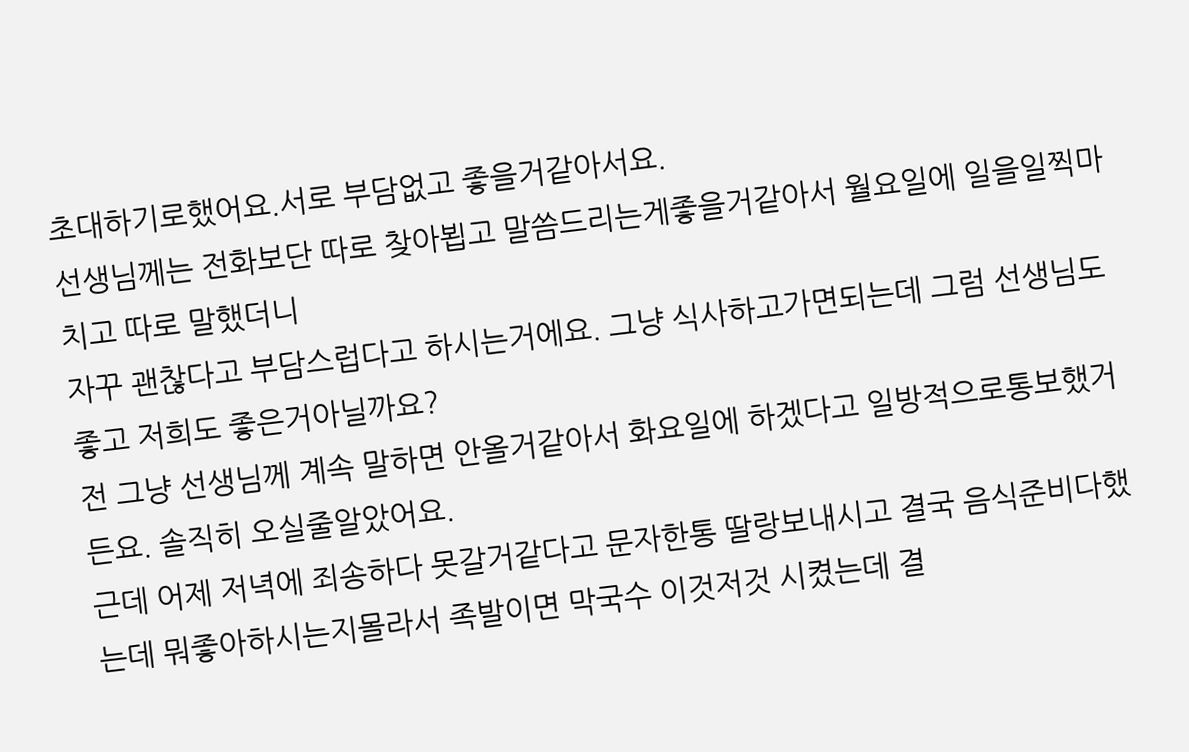초대하기로했어요.서로 부담없고 좋을거같아서요.
선생님께는 전화보단 따로 찾아뵙고 말씀드리는게좋을거같아서 월요일에 일을일찍마치고 따로 말했더니
자꾸 괜찮다고 부담스럽다고 하시는거에요. 그냥 식사하고가면되는데 그럼 선생님도 좋고 저희도 좋은거아닐까요?
전 그냥 선생님께 계속 말하면 안올거같아서 화요일에 하겠다고 일방적으로통보했거든요. 솔직히 오실줄알았어요.
근데 어제 저녁에 죄송하다 못갈거같다고 문자한통 딸랑보내시고 결국 음식준비다했는데 뭐좋아하시는지몰라서 족발이면 막국수 이것저것 시켰는데 결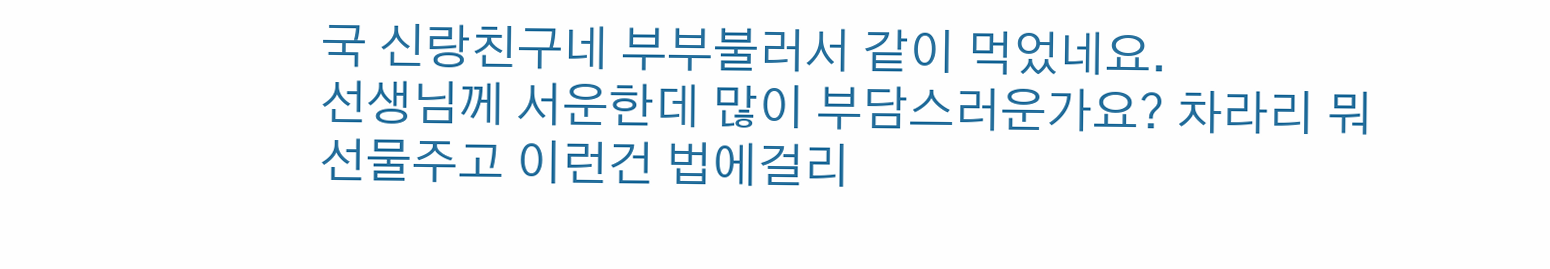국 신랑친구네 부부불러서 같이 먹었네요.
선생님께 서운한데 많이 부담스러운가요? 차라리 뭐 선물주고 이런건 법에걸리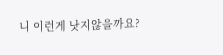니 이런게 낫지않을까요?